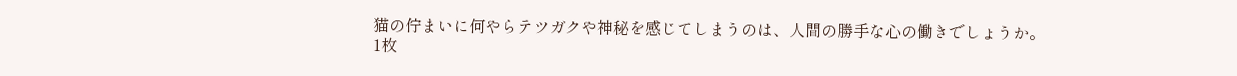猫の佇まいに何やらテツガクや神秘を感じてしまうのは、人間の勝手な心の働きでしょうか。
1枚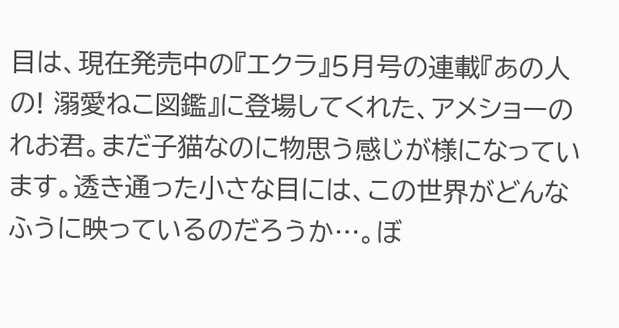目は、現在発売中の『エクラ』5月号の連載『あの人の! 溺愛ねこ図鑑』に登場してくれた、アメショーのれお君。まだ子猫なのに物思う感じが様になっています。透き通った小さな目には、この世界がどんなふうに映っているのだろうか…。ぼ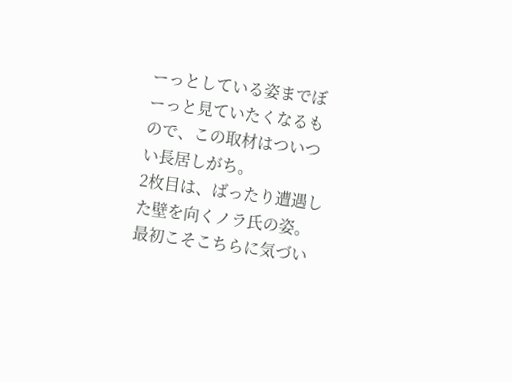ーっとしている姿までぼーっと見ていたくなるもので、この取材はついつい長居しがち。
2枚目は、ばったり遭遇した壁を向くノラ氏の姿。最初こそこちらに気づい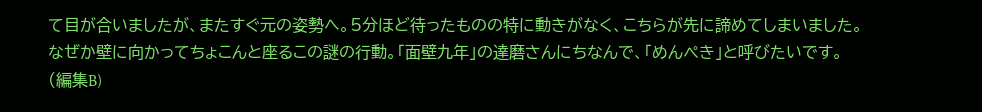て目が合いましたが、またすぐ元の姿勢へ。5分ほど待ったものの特に動きがなく、こちらが先に諦めてしまいました。
なぜか壁に向かってちょこんと座るこの謎の行動。「面壁九年」の達磨さんにちなんで、「めんぺき」と呼びたいです。
(編集B)